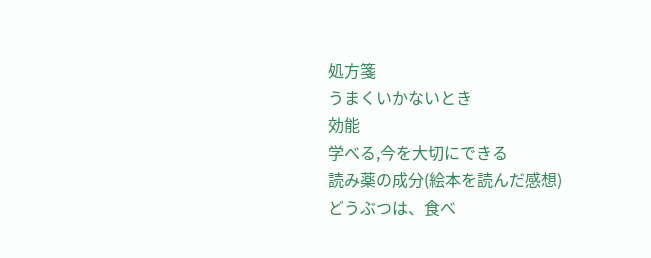処方箋
うまくいかないとき
効能
学べる,今を大切にできる
読み薬の成分(絵本を読んだ感想)
どうぶつは、食べ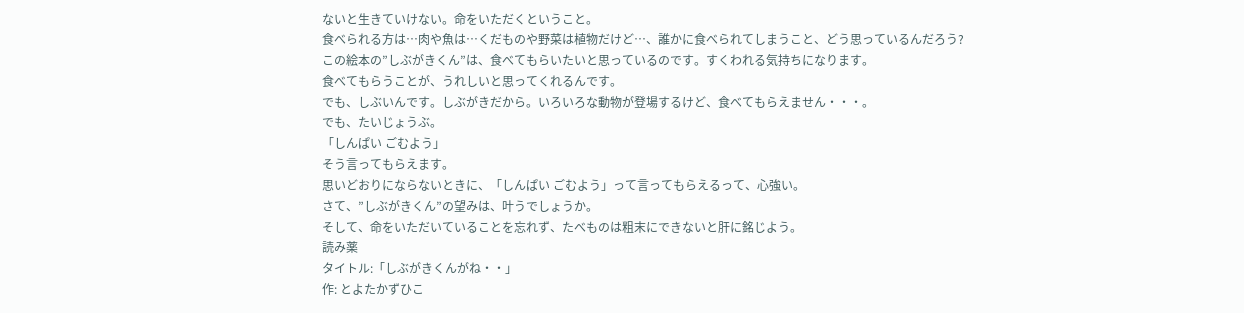ないと生きていけない。命をいただくということ。
食べられる方は…肉や魚は…くだものや野菜は植物だけど…、誰かに食べられてしまうこと、どう思っているんだろう?
この絵本の”しぶがきくん”は、食べてもらいたいと思っているのです。すくわれる気持ちになります。
食べてもらうことが、うれしいと思ってくれるんです。
でも、しぶいんです。しぶがきだから。いろいろな動物が登場するけど、食べてもらえません・・・。
でも、たいじょうぶ。
「しんぱい ごむよう」
そう言ってもらえます。
思いどおりにならないときに、「しんぱい ごむよう」って言ってもらえるって、心強い。
さて、”しぶがきくん”の望みは、叶うでしょうか。
そして、命をいただいていることを忘れず、たべものは粗末にできないと肝に銘じよう。
読み薬
タイトル:「しぶがきくんがね・・」
作: とよたかずひこ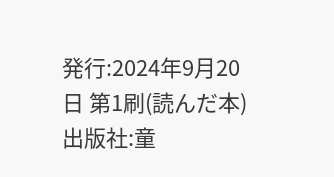発行:2024年9月20日 第1刷(読んだ本)
出版社:童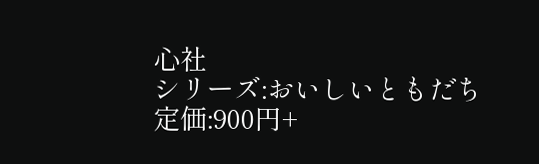心社
シリーズ:おいしいともだち
定価:900円+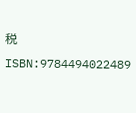税
ISBN:9784494022489